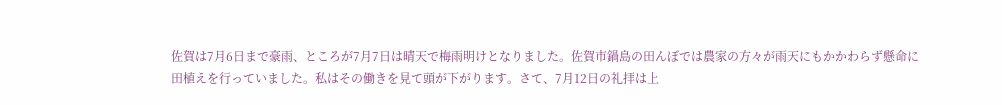佐賀は7月6日まで豪雨、ところが7月7日は晴天で梅雨明けとなりました。佐賀市鍋島の田んぼでは農家の方々が雨天にもかかわらず懸命に田植えを行っていました。私はその働きを見て頭が下がります。さて、7月12日の礼拝は上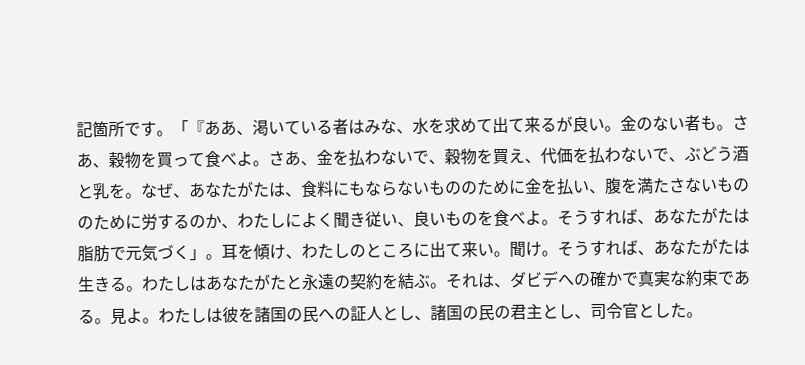記箇所です。「『ああ、渇いている者はみな、水を求めて出て来るが良い。金のない者も。さあ、穀物を買って食べよ。さあ、金を払わないで、穀物を買え、代価を払わないで、ぶどう酒と乳を。なぜ、あなたがたは、食料にもならないもののために金を払い、腹を満たさないもののために労するのか、わたしによく聞き従い、良いものを食べよ。そうすれば、あなたがたは脂肪で元気づく」。耳を傾け、わたしのところに出て来い。聞け。そうすれば、あなたがたは生きる。わたしはあなたがたと永遠の契約を結ぶ。それは、ダビデへの確かで真実な約束である。見よ。わたしは彼を諸国の民への証人とし、諸国の民の君主とし、司令官とした。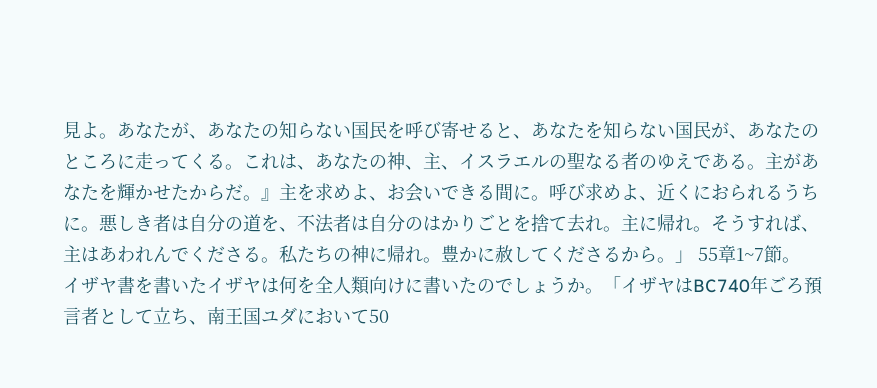見よ。あなたが、あなたの知らない国民を呼び寄せると、あなたを知らない国民が、あなたのところに走ってくる。これは、あなたの神、主、イスラエルの聖なる者のゆえである。主があなたを輝かせたからだ。』主を求めよ、お会いできる間に。呼び求めよ、近くにおられるうちに。悪しき者は自分の道を、不法者は自分のはかりごとを捨て去れ。主に帰れ。そうすれば、主はあわれんでくださる。私たちの神に帰れ。豊かに赦してくださるから。」 55章1~7節。
イザヤ書を書いたイザヤは何を全人類向けに書いたのでしょうか。「イザヤはBC740年ごろ預言者として立ち、南王国ユダにおいて50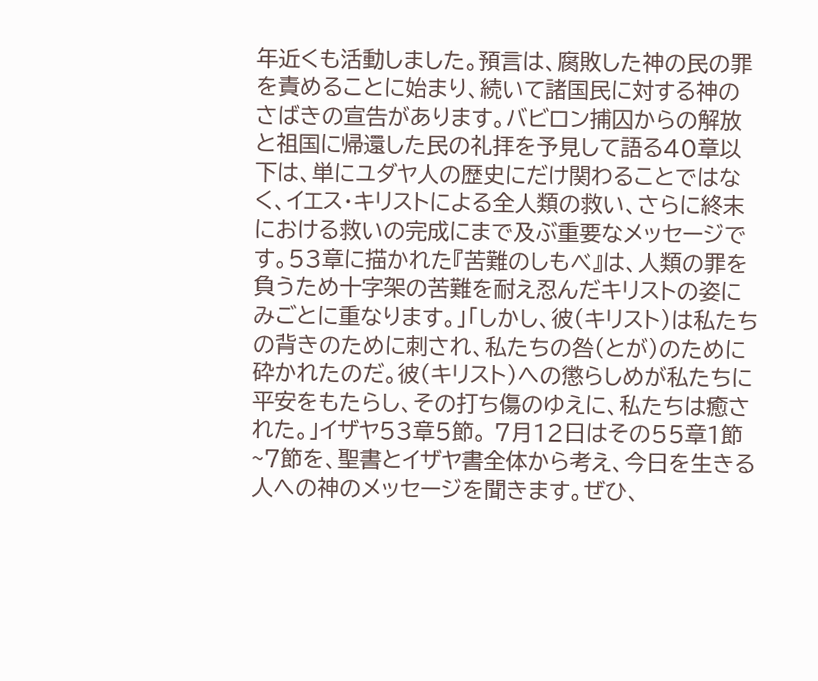年近くも活動しました。預言は、腐敗した神の民の罪を責めることに始まり、続いて諸国民に対する神のさばきの宣告があります。バビロン捕囚からの解放と祖国に帰還した民の礼拝を予見して語る40章以下は、単にユダヤ人の歴史にだけ関わることではなく、イエス・キリストによる全人類の救い、さらに終末における救いの完成にまで及ぶ重要なメッセージです。53章に描かれた『苦難のしもべ』は、人類の罪を負うため十字架の苦難を耐え忍んだキリストの姿にみごとに重なります。」「しかし、彼(キリスト)は私たちの背きのために刺され、私たちの咎(とが)のために砕かれたのだ。彼(キリスト)への懲らしめが私たちに平安をもたらし、その打ち傷のゆえに、私たちは癒された。」イザヤ53章5節。 7月12日はその55章1節~7節を、聖書とイザヤ書全体から考え、今日を生きる人への神のメッセージを聞きます。ぜひ、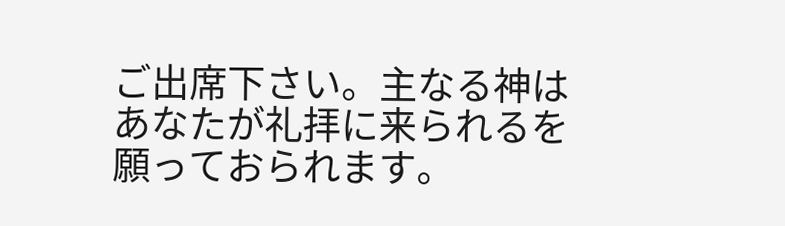ご出席下さい。主なる神はあなたが礼拝に来られるを願っておられます。